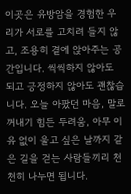이곳은 유방암을 경험한 우리가 서로를 고치려 들지 않고, 조용히 곁에 앉아주는 공간입니다. 씩씩하지 않아도 되고 긍정하지 않아도 괜찮습니다. 오늘 아팠던 마음, 말로 꺼내기 힘든 두려움, 아무 이유 없이 울고 싶은 날까지 같은 길을 걷는 사람들끼리 천천히 나누면 됩니다.